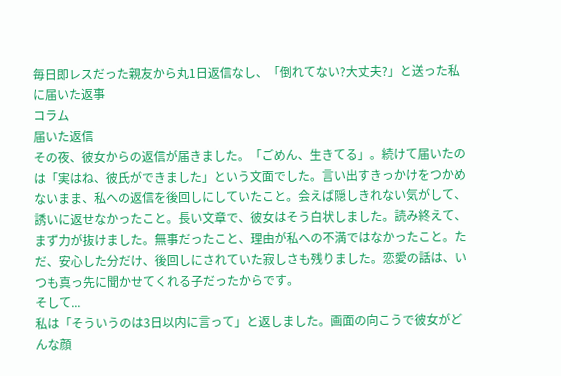毎日即レスだった親友から丸1日返信なし、「倒れてない?大丈夫?」と送った私に届いた返事
コラム
届いた返信
その夜、彼女からの返信が届きました。「ごめん、生きてる」。続けて届いたのは「実はね、彼氏ができました」という文面でした。言い出すきっかけをつかめないまま、私への返信を後回しにしていたこと。会えば隠しきれない気がして、誘いに返せなかったこと。長い文章で、彼女はそう白状しました。読み終えて、まず力が抜けました。無事だったこと、理由が私への不満ではなかったこと。ただ、安心した分だけ、後回しにされていた寂しさも残りました。恋愛の話は、いつも真っ先に聞かせてくれる子だったからです。
そして...
私は「そういうのは3日以内に言って」と返しました。画面の向こうで彼女がどんな顔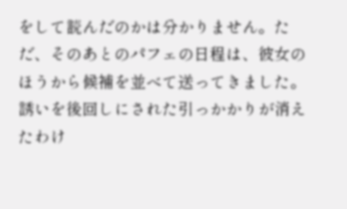をして読んだのかは分かりません。ただ、そのあとのパフェの日程は、彼女のほうから候補を並べて送ってきました。誘いを後回しにされた引っかかりが消えたわけ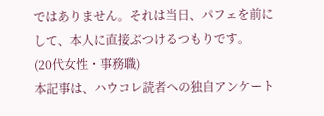ではありません。それは当日、パフェを前にして、本人に直接ぶつけるつもりです。
(20代女性・事務職)
本記事は、ハウコレ読者への独自アンケート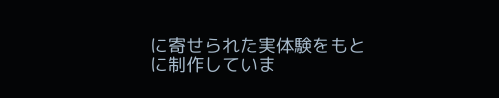に寄せられた実体験をもとに制作していま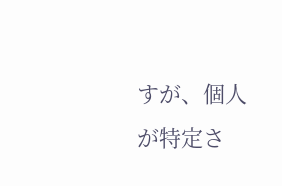すが、個人が特定さ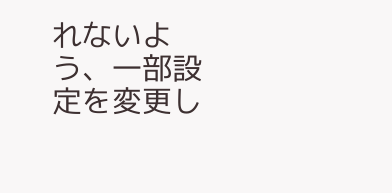れないよう、一部設定を変更し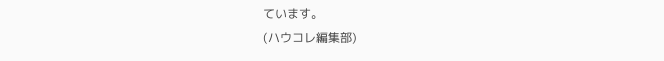ています。
(ハウコレ編集部)